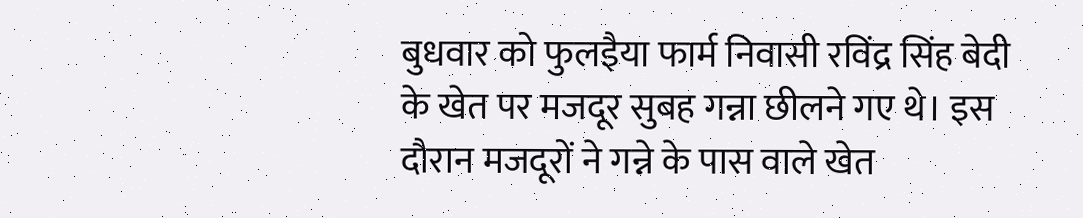बुधवार को फुलइैया फार्म निवासी रविंद्र सिंह बेदी के खेत पर मजदूर सुबह गन्ना छीलने गए थे। इस दौरान मजदूरों ने गन्ने के पास वाले खेत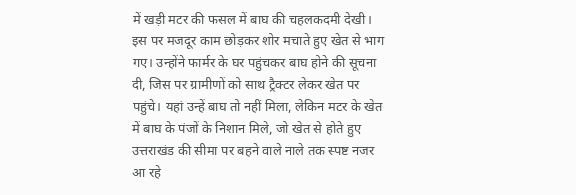में खड़ी मटर की फसल में बाघ की चहलकदमी देखी। इस पर मजदूर काम छोड़कर शोर मचाते हुए खेत से भाग गए। उन्होंने फार्मर के घर पहुंचकर बाघ होने की सूचना दी, जिस पर ग्रामीणों को साथ ट्रैक्टर लेकर खेत पर पहुंचे। यहां उन्हें बाघ तो नहीं मिला, लेकिन मटर के खेत में बाघ के पंजों के निशान मिले, जो खेत से होते हुए उत्तराखंड की सीमा पर बहने वाले नाले तक स्पष्ट नजर आ रहे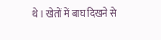थे। खेतों में बाघ दिखने से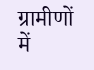ग्रामीणों में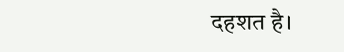दहशत है।